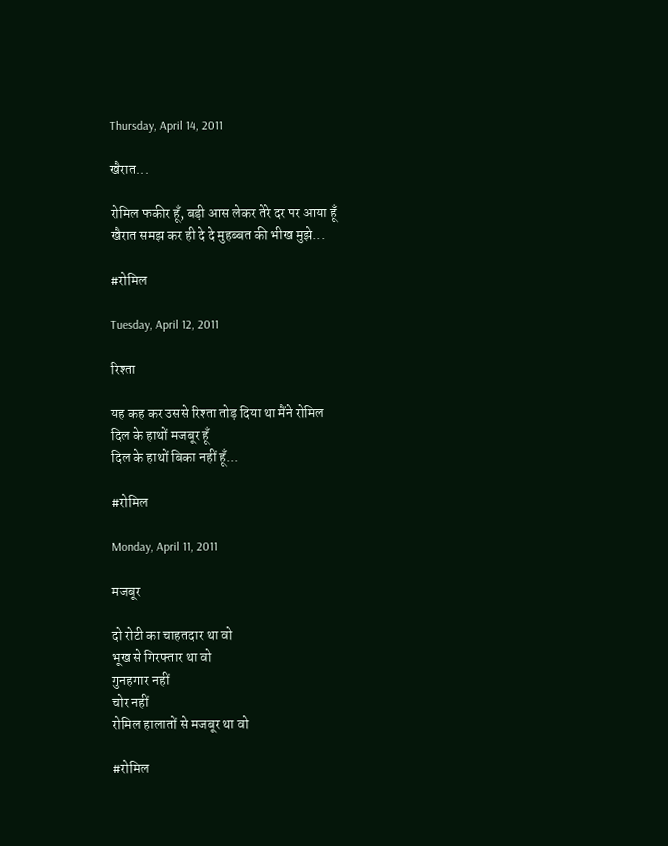Thursday, April 14, 2011

खैरात...

रोमिल फकीर हूँ, बड़ी आस लेकर तेरे दर पर आया हूँ
खैरात समझ कर ही दे दे मुहब्बत की भीख मुझे...

#रोमिल

Tuesday, April 12, 2011

रिश्ता

यह कह कर उससे रिश्ता तोड़ दिया था मैंने रोमिल
दिल के हाथों मजबूर हूँ
दिल के हाथों बिका नहीं हूँ...

#रोमिल

Monday, April 11, 2011

मजबूर

दो रोटी का चाहतदार था वो
भूख से गिरफ्तार था वो
गुनहगार नहीं
चोर नहीं
रोमिल हालातों से मजबूर था वो

#रोमिल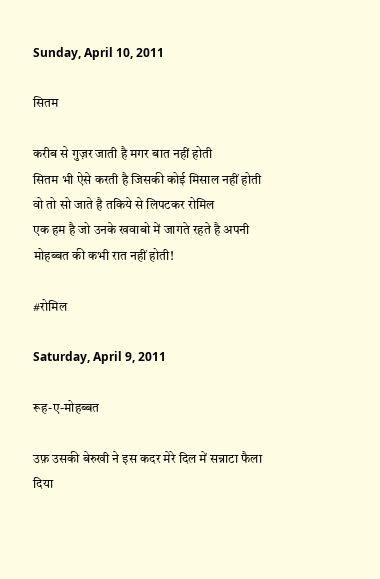Sunday, April 10, 2011

सितम

करीब से गुज़र जाती है मगर बात नहीं होती
सितम भी ऐसे करती है जिसकी कोई मिसाल नहीं होती
वो तो सो जाते है तकिये से लिपटकर रोमिल
एक हम है जो उनके खवाबो में जागते रहते है अपनी मोहब्बत की कभी रात नहीं होती!

#रोमिल

Saturday, April 9, 2011

रूह-ए-मोहब्बत

उफ़ उसकी बेरुखी ने इस कदर मेरे दिल में सन्नाटा फैला दिया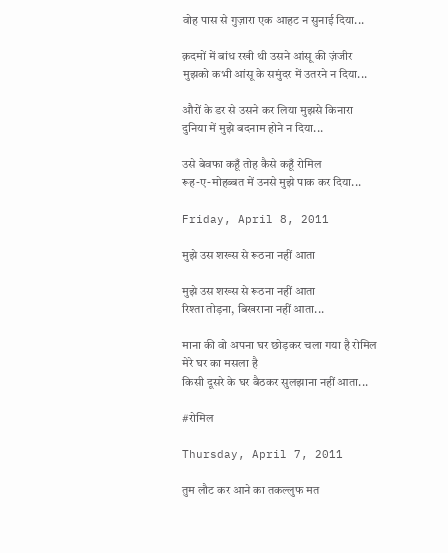वोह पास से गुज़ारा एक आहट न सुनाई दिया...

क़दमों में बांध रखी थी उसने आंसू की ज़ंजीर
मुझको कभी आंसू के समुंदर में उतरने न दिया...

औरों के डर से उसने कर लिया मुझसे किनारा
दुनिया में मुझे बदनाम होने न दिया...

उसे बेवफा कहूँ तोह कैसे कहूँ रोमिल
रूह-ए-मोहब्बत में उनसे मुझे पाक कर दिया...

Friday, April 8, 2011

मुझे उस शख्स से रूठना नहीं आता

मुझे उस शख्स से रूठना नहीं आता
रिश्ता तोड़ना, बिखराना नहीं आता...

माना की वो अपना घर छोड़कर चला गया है रोमिल
मेरे घर का मसला है
किसी दूसरे के घर बैठकर सुलझाना नहीं आता...

#रोमिल

Thursday, April 7, 2011

तुम लौट कर आने का तकल्लुफ मत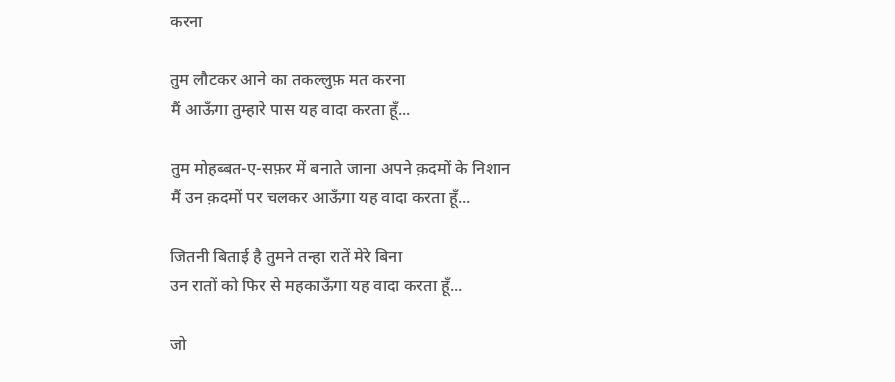करना

तुम लौटकर आने का तकल्लुफ़ मत करना
मैं आऊँगा तुम्हारे पास यह वादा करता हूँ...

तुम मोहब्बत-ए-सफ़र में बनाते जाना अपने क़दमों के निशान
मैं उन क़दमों पर चलकर आऊँगा यह वादा करता हूँ...

जितनी बिताई है तुमने तन्हा रातें मेरे बिना
उन रातों को फिर से महकाऊँगा यह वादा करता हूँ...

जो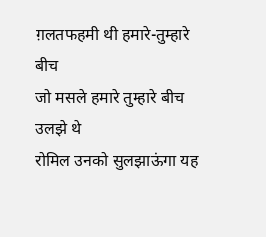ग़लतफहमी थी हमारे-तुम्हारे बीच
जो मसले हमारे तुम्हारे बीच उलझे थे
रोमिल उनको सुलझाऊंगा यह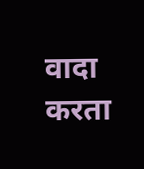वादा करता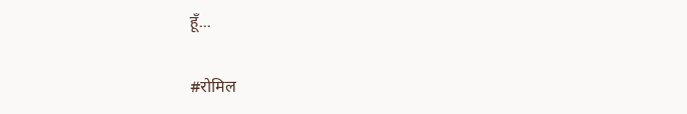हूँ...

#रोमिल